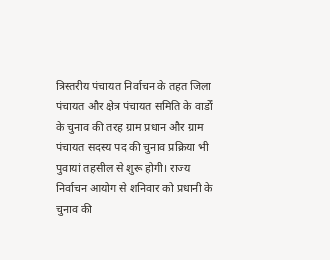त्रिस्तरीय पंचायत निर्वाचन के तहत जिला पंचायत और क्षेत्र पंचायत समिति के वार्डों के चुनाव की तरह ग्राम प्रधान और ग्राम पंचायत सदस्य पद की चुनाव प्रक्रिया भी पुवायां तहसील से शुरू होगी। राज्य निर्वाचन आयोग से शनिवार को प्रधानी के चुनाव की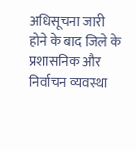अधिसूचना जारी होने के बाद जिले के प्रशासनिक और निर्वाचन व्यवस्था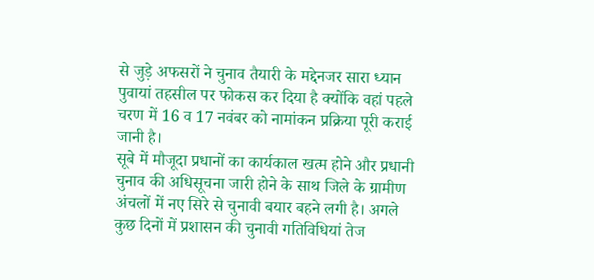से जुड़े अफसरों ने चुनाव तैयारी के मद्देनजर सारा ध्यान पुवायां तहसील पर फोकस कर दिया है क्योंकि वहां पहले चरण में 16 व 17 नवंबर को नामांकन प्रक्रिया पूरी कराई जानी है।
सूबे में मौजूदा प्रधानों का कार्यकाल खत्म होने और प्रधानी चुनाव की अधिसूचना जारी होने के साथ जिले के ग्रामीण अंचलों में नए सिरे से चुनावी बयार बहने लगी है। अगले कुछ दिनों में प्रशासन की चुनावी गतिविधियां तेज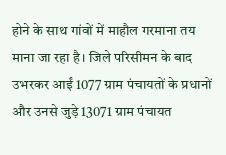होने के साथ गांवों में माहौल गरमाना तय माना जा रहा है। जिले परिसीमन के बाद उभरकर आईं 1077 ग्राम पंचायतों के प्रधानों और उनसे जुड़े 13071 ग्राम पंचायत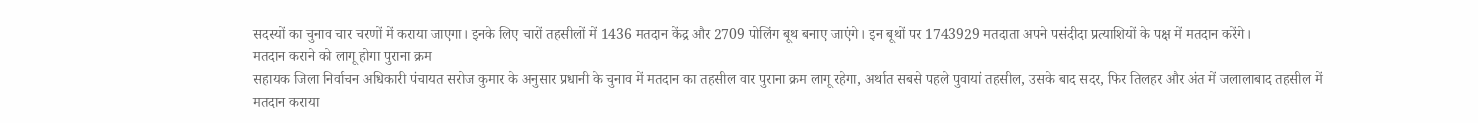सदस्यों का चुनाव चार चरणों में कराया जाएगा। इनके लिए चारों तहसीलों में 1436 मतदान केंद्र और 2709 पोलिंग बूथ बनाए जाएंगे। इन बूथों पर 1743929 मतदाता अपने पसंदीदा प्रत्याशियों के पक्ष में मतदान करेंगे।
मतदान कराने को लागू होगा पुराना क्रम
सहायक जिला निर्वाचन अधिकारी पंचायत सरोज कुमार के अनुसार प्रधानी के चुनाव में मतदान का तहसील वार पुराना क्रम लागू रहेगा, अर्थात सबसे पहले पुवायां तहसील, उसके बाद सदर, फिर तिलहर और अंत में जलालाबाद तहसील में मतदान कराया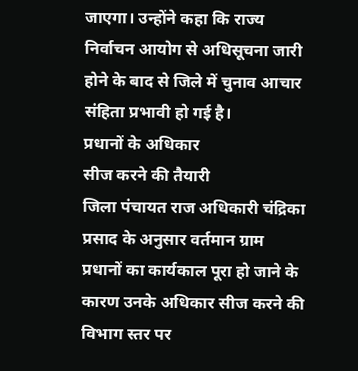जाएगा। उन्होंने कहा कि राज्य निर्वाचन आयोग से अधिसूचना जारी होने के बाद से जिले में चुनाव आचार संहिता प्रभावी हो गई है।
प्रधानों के अधिकार
सीज करने की तैयारी
जिला पंचायत राज अधिकारी चंद्रिका प्रसाद के अनुसार वर्तमान ग्राम प्रधानों का कार्यकाल पूरा हो जाने के कारण उनके अधिकार सीज करने की विभाग स्तर पर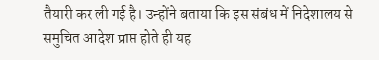तैयारी कर ली गई है। उन्होंने बताया कि इस संबंध में निदेशालय से समुचित आदेश प्राप्त होते ही यह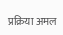प्रक्रिया अमल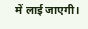में लाई जाएगी।